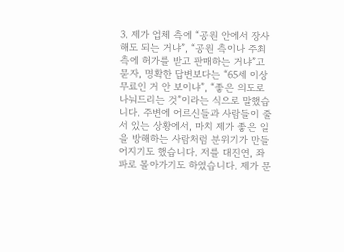3. 제가 업체 측에 “공원 안에서 장사해도 되는 거냐”, “공원 측이나 주최 측에 허가를 받고 판매하는 거냐”고 묻자, 명확한 답변보다는 “65세 이상 무료인 거 안 보이냐”, “좋은 의도로 나눠드리는 것”이라는 식으로 말했습니다. 주변에 어르신들과 사람들이 줄 서 있는 상황에서, 마치 제가 좋은 일을 방해하는 사람처럼 분위기가 만들어지기도 했습니다. 저를 대진연, 좌파로 몰아가기도 하였습니다. 제가 문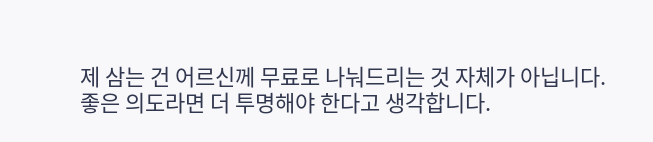제 삼는 건 어르신께 무료로 나눠드리는 것 자체가 아닙니다. 좋은 의도라면 더 투명해야 한다고 생각합니다.